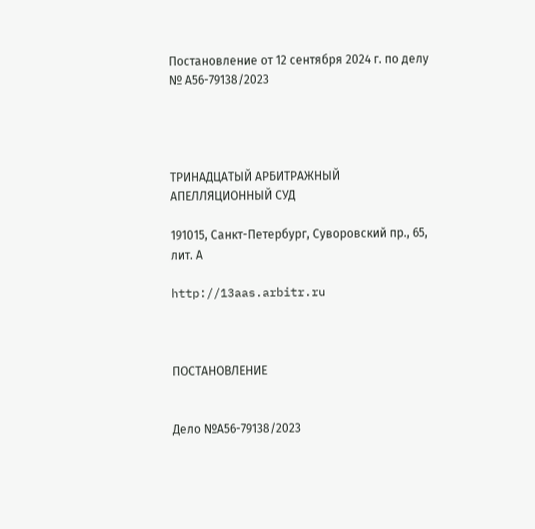Постановление от 12 сентября 2024 г. по делу № А56-79138/2023




ТРИНАДЦАТЫЙ АРБИТРАЖНЫЙ АПЕЛЛЯЦИОННЫЙ СУД

191015, Санкт-Петербург, Суворовский пр., 65, лит. А

http://13aas.arbitr.ru



ПОСТАНОВЛЕНИЕ


Дело №А56-79138/2023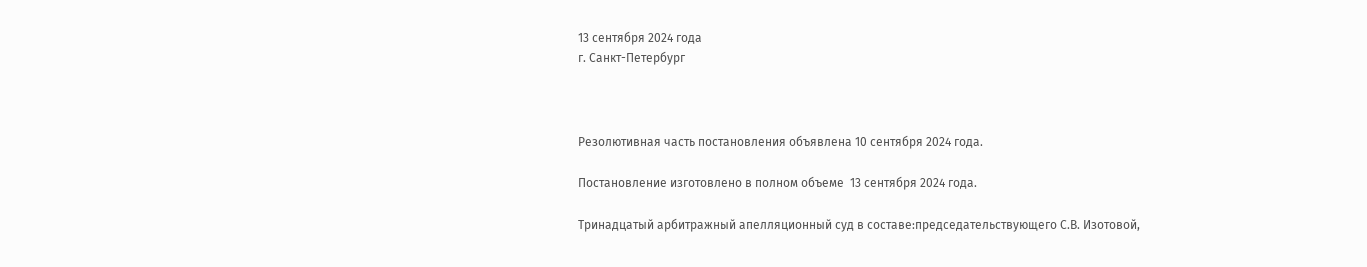13 сентября 2024 года
г. Санкт-Петербург



Резолютивная часть постановления объявлена 10 сентября 2024 года.

Постановление изготовлено в полном объеме  13 сентября 2024 года.

Тринадцатый арбитражный апелляционный суд в составе:председательствующего С.В. Изотовой,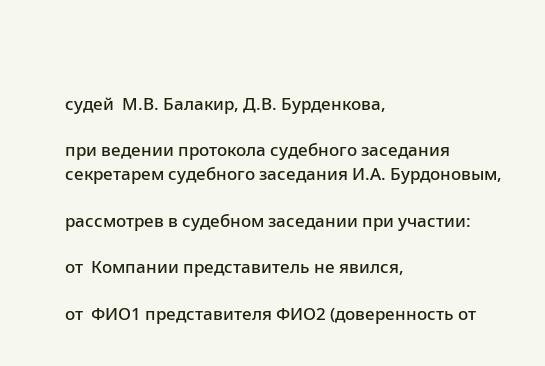судей  М.В. Балакир, Д.В. Бурденкова,

при ведении протокола судебного заседания секретарем судебного заседания И.А. Бурдоновым,

рассмотрев в судебном заседании при участии:

от  Компании представитель не явился,

от  ФИО1 представителя ФИО2 (доверенность от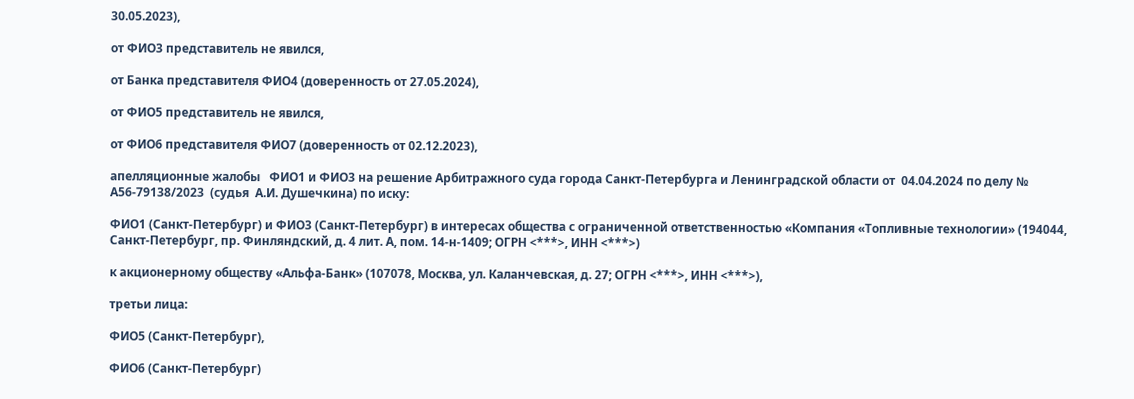30.05.2023),

от ФИО3 представитель не явился,

от Банка представителя ФИО4 (доверенность от 27.05.2024),

от ФИО5 представитель не явился,

от ФИО6 представителя ФИО7 (доверенность от 02.12.2023),

апелляционные жалобы   ФИО1 и ФИО3 на решение Арбитражного суда города Санкт-Петербурга и Ленинградской области от  04.04.2024 по делу № А56-79138/2023  (судья  А.И. Душечкина) по иску:

ФИО1 (Санкт-Петербург) и ФИО3 (Санкт-Петербург) в интересах общества с ограниченной ответственностью «Компания «Топливные технологии» (194044, Санкт-Петербург, пр. Финляндский, д. 4 лит. А, пом. 14-н-1409; ОГРН <***>, ИНН <***>)

к акционерному обществу «Альфа-Банк» (107078, Москва, ул. Каланчевская, д. 27; ОГРН <***>, ИНН <***>),

третьи лица:

ФИО5 (Санкт-Петербург),

ФИО6 (Санкт-Петербург)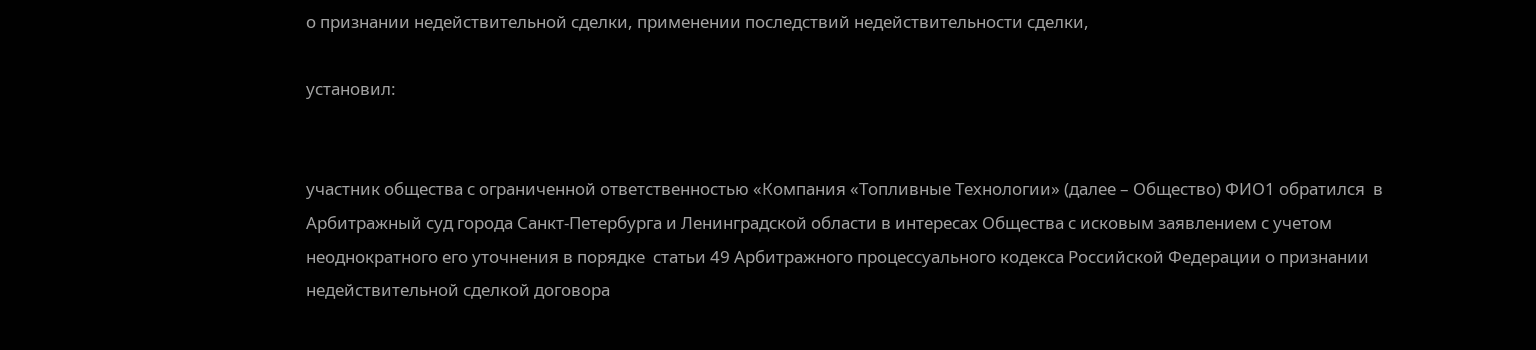о признании недействительной сделки, применении последствий недействительности сделки,

установил:


участник общества с ограниченной ответственностью «Компания «Топливные Технологии» (далее – Общество) ФИО1 обратился  в Арбитражный суд города Санкт-Петербурга и Ленинградской области в интересах Общества с исковым заявлением с учетом неоднократного его уточнения в порядке  статьи 49 Арбитражного процессуального кодекса Российской Федерации о признании недействительной сделкой договора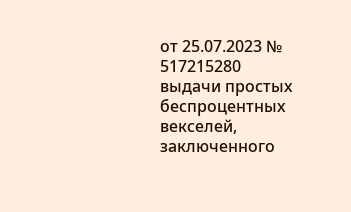от 25.07.2023 № 517215280 выдачи простых беспроцентных векселей, заключенного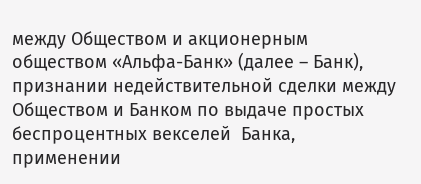между Обществом и акционерным обществом «Альфа-Банк» (далее – Банк), признании недействительной сделки между Обществом и Банком по выдаче простых беспроцентных векселей  Банка, применении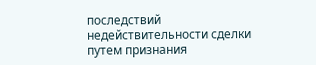последствий недействительности сделки путем признания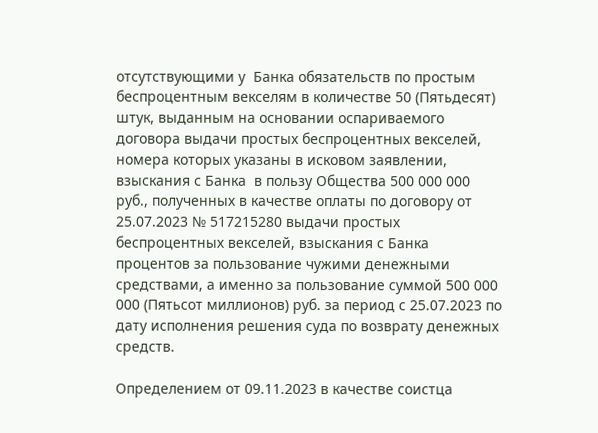отсутствующими у  Банка обязательств по простым беспроцентным векселям в количестве 50 (Пятьдесят) штук, выданным на основании оспариваемого договора выдачи простых беспроцентных векселей, номера которых указаны в исковом заявлении, взыскания с Банка  в пользу Общества 500 000 000  руб., полученных в качестве оплаты по договору от 25.07.2023 № 517215280 выдачи простых беспроцентных векселей, взыскания с Банка процентов за пользование чужими денежными средствами, а именно за пользование суммой 500 000 000 (Пятьсот миллионов) руб. за период с 25.07.2023 по дату исполнения решения суда по возврату денежных средств.

Определением от 09.11.2023 в качестве соистца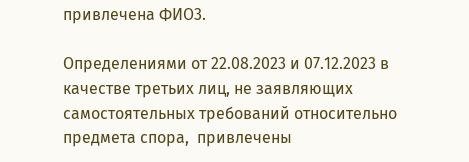привлечена ФИО3.

Определениями от 22.08.2023 и 07.12.2023 в качестве третьих лиц, не заявляющих самостоятельных требований относительно предмета спора,  привлечены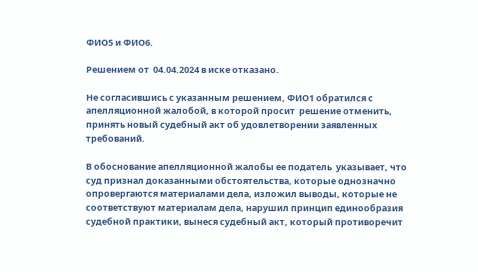ФИО5 и ФИО6.

Решением от  04.04.2024 в иске отказано.

Не согласившись с указанным решением, ФИО1 обратился с апелляционной жалобой, в которой просит  решение отменить, принять новый судебный акт об удовлетворении заявленных требований.

В обоснование апелляционной жалобы ее податель  указывает, что суд признал доказанными обстоятельства, которые однозначно опровергаются материалами дела, изложил выводы, которые не соответствуют материалам дела, нарушил принцип единообразия судебной практики, вынеся судебный акт, который противоречит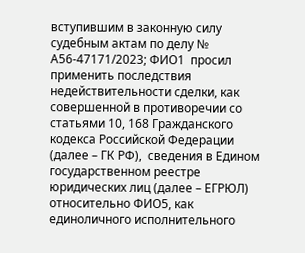вступившим в законную силу судебным актам по делу № А56-47171/2023; ФИО1  просил применить последствия недействительности сделки, как совершенной в противоречии со статьями 10, 168 Гражданского кодекса Российской Федерации (далее – ГК РФ),  сведения в Едином государственном реестре юридических лиц (далее – ЕГРЮЛ) относительно ФИО5, как единоличного исполнительного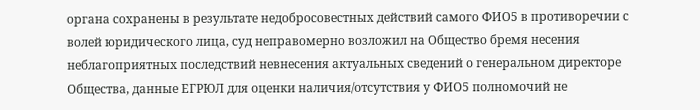органа сохранены в результате недобросовестных действий самого ФИО5 в противоречии с волей юридического лица, суд неправомерно возложил на Общество бремя несения неблагоприятных последствий невнесения актуальных сведений о генеральном директоре Общества, данные ЕГРЮЛ для оценки наличия/отсутствия у ФИО5 полномочий не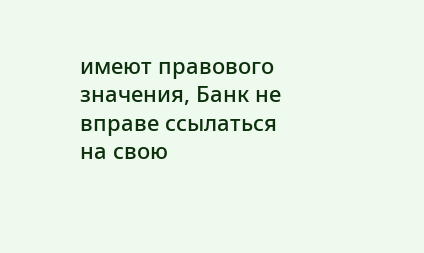имеют правового значения, Банк не вправе ссылаться на свою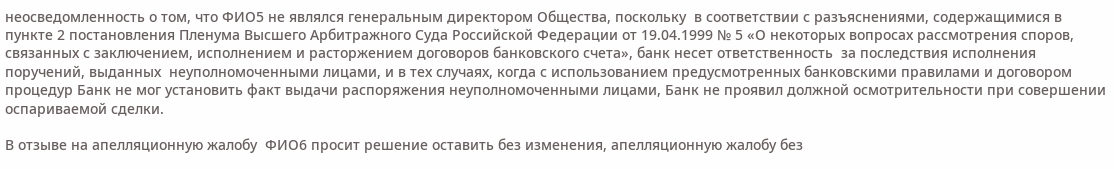неосведомленность о том, что ФИО5 не являлся генеральным директором Общества, поскольку  в соответствии с разъяснениями, содержащимися в пункте 2 постановления Пленума Высшего Арбитражного Суда Российской Федерации от 19.04.1999 № 5 «О некоторых вопросах рассмотрения споров, связанных с заключением, исполнением и расторжением договоров банковского счета», банк несет ответственность  за последствия исполнения поручений, выданных  неуполномоченными лицами, и в тех случаях, когда с использованием предусмотренных банковскими правилами и договором  процедур Банк не мог установить факт выдачи распоряжения неуполномоченными лицами, Банк не проявил должной осмотрительности при совершении оспариваемой сделки.

В отзыве на апелляционную жалобу  ФИО6 просит решение оставить без изменения, апелляционную жалобу без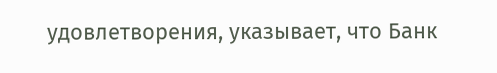удовлетворения, указывает, что Банк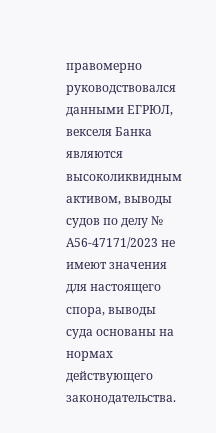правомерно руководствовался данными ЕГРЮЛ, векселя Банка являются высоколиквидным активом, выводы судов по делу № А56-47171/2023 не имеют значения для настоящего спора, выводы суда основаны на нормах действующего законодательства.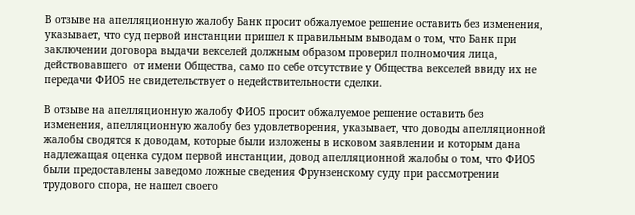В отзыве на апелляционную жалобу Банк просит обжалуемое решение оставить без изменения, указывает, что суд первой инстанции пришел к правильным выводам о том, что Банк при заключении договора выдачи векселей должным образом проверил полномочия лица, действовавшего  от имени Общества, само по себе отсутствие у Общества векселей ввиду их не передачи ФИО5 не свидетельствует о недействительности сделки.

В отзыве на апелляционную жалобу ФИО5 просит обжалуемое решение оставить без изменения, апелляционную жалобу без удовлетворения, указывает, что доводы апелляционной жалобы сводятся к доводам, которые были изложены в исковом заявлении и которым дана надлежащая оценка судом первой инстанции, довод апелляционной жалобы о том, что ФИО5 были предоставлены заведомо ложные сведения Фрунзенскому суду при рассмотрении трудового спора, не нашел своего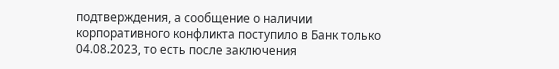подтверждения, а сообщение о наличии корпоративного конфликта поступило в Банк только 04.08.2023, то есть после заключения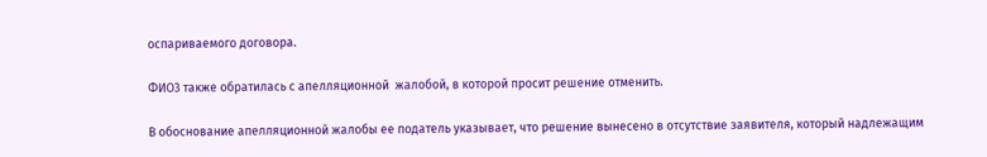оспариваемого договора.

ФИО3 также обратилась с апелляционной  жалобой, в которой просит решение отменить.

В обоснование апелляционной жалобы ее податель указывает, что решение вынесено в отсутствие заявителя, который надлежащим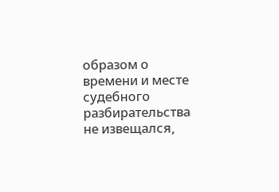образом о времени и месте судебного разбирательства не извещался,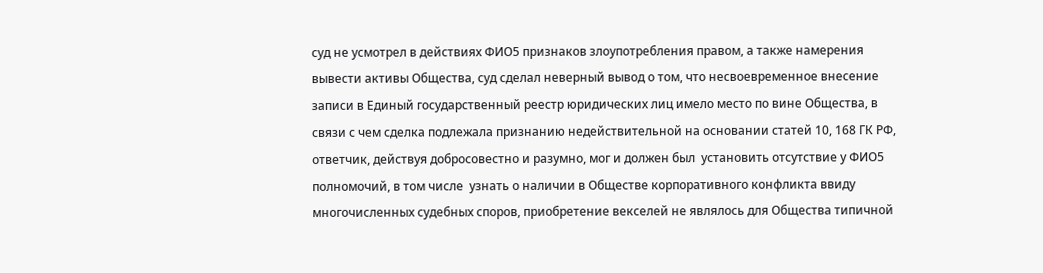суд не усмотрел в действиях ФИО5 признаков злоупотребления правом, а также намерения вывести активы Общества, суд сделал неверный вывод о том, что несвоевременное внесение записи в Единый государственный реестр юридических лиц имело место по вине Общества, в связи с чем сделка подлежала признанию недействительной на основании статей 10, 168 ГК РФ, ответчик, действуя добросовестно и разумно, мог и должен был  установить отсутствие у ФИО5 полномочий, в том числе  узнать о наличии в Обществе корпоративного конфликта ввиду многочисленных судебных споров, приобретение векселей не являлось для Общества типичной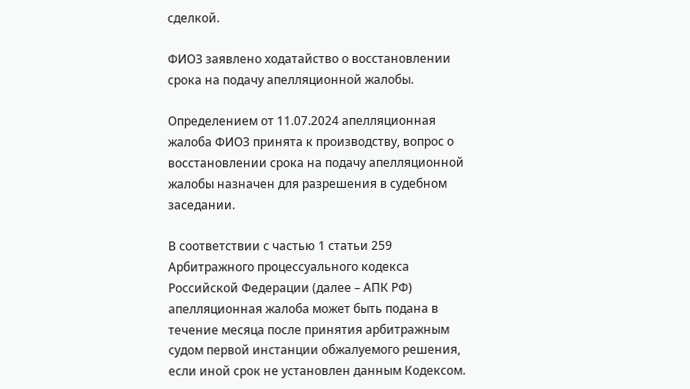сделкой.

ФИО3 заявлено ходатайство о восстановлении срока на подачу апелляционной жалобы.

Определением от 11.07.2024 апелляционная жалоба ФИО3 принята к производству, вопрос о восстановлении срока на подачу апелляционной жалобы назначен для разрешения в судебном заседании.

В соответствии с частью 1 статьи 259 Арбитражного процессуального кодекса Российской Федерации (далее – АПК РФ)  апелляционная жалоба может быть подана в течение месяца после принятия арбитражным судом первой инстанции обжалуемого решения, если иной срок не установлен данным Кодексом.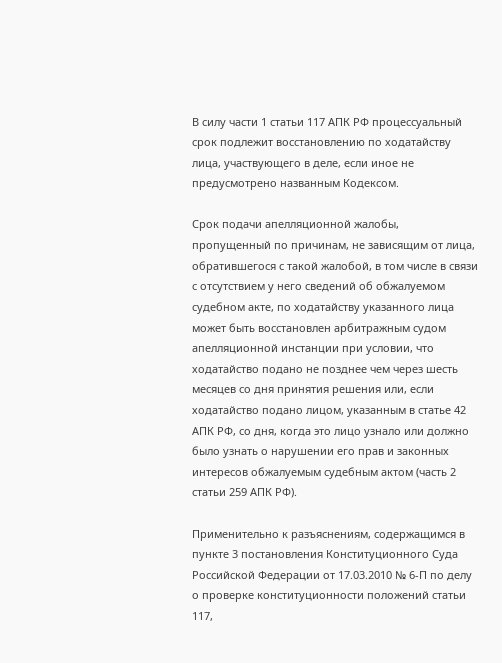В силу части 1 статьи 117 АПК РФ процессуальный срок подлежит восстановлению по ходатайству лица, участвующего в деле, если иное не предусмотрено названным Кодексом.

Срок подачи апелляционной жалобы, пропущенный по причинам, не зависящим от лица, обратившегося с такой жалобой, в том числе в связи с отсутствием у него сведений об обжалуемом судебном акте, по ходатайству указанного лица может быть восстановлен арбитражным судом апелляционной инстанции при условии, что ходатайство подано не позднее чем через шесть месяцев со дня принятия решения или, если ходатайство подано лицом, указанным в статье 42 АПК РФ, со дня, когда это лицо узнало или должно было узнать о нарушении его прав и законных интересов обжалуемым судебным актом (часть 2 статьи 259 АПК РФ).

Применительно к разъяснениям, содержащимся в пункте 3 постановления Конституционного Суда Российской Федерации от 17.03.2010 № 6-П по делу о проверке конституционности положений статьи 117,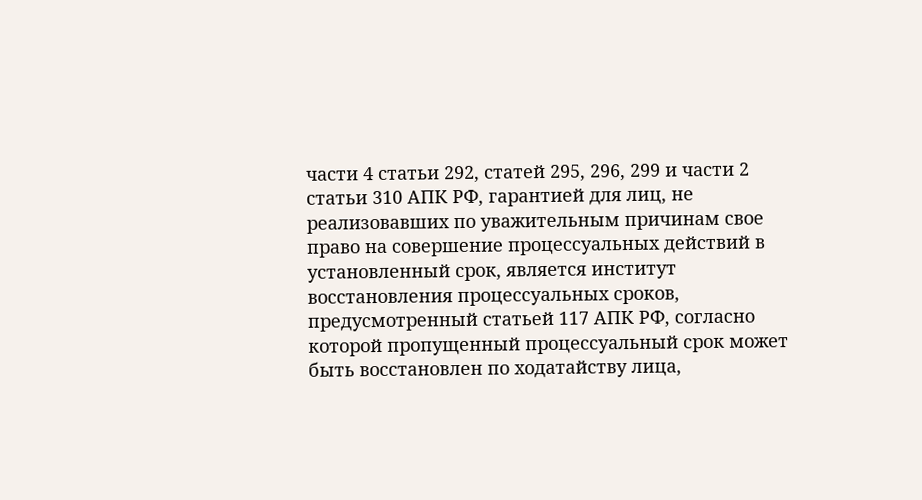части 4 статьи 292, статей 295, 296, 299 и части 2 статьи 310 АПК РФ, гарантией для лиц, не реализовавших по уважительным причинам свое право на совершение процессуальных действий в установленный срок, является институт восстановления процессуальных сроков, предусмотренный статьей 117 АПК РФ, согласно которой пропущенный процессуальный срок может быть восстановлен по ходатайству лица,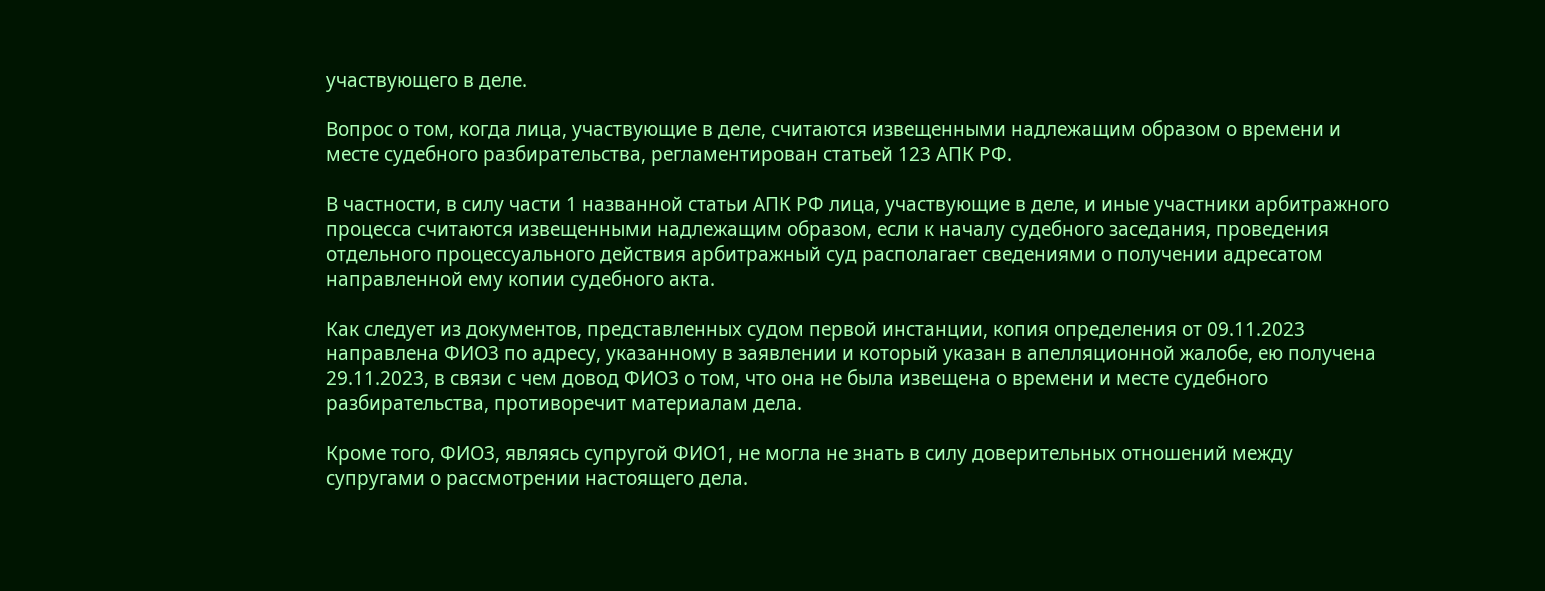участвующего в деле.

Вопрос о том, когда лица, участвующие в деле, считаются извещенными надлежащим образом о времени и месте судебного разбирательства, регламентирован статьей 123 АПК РФ.

В частности, в силу части 1 названной статьи АПК РФ лица, участвующие в деле, и иные участники арбитражного процесса считаются извещенными надлежащим образом, если к началу судебного заседания, проведения отдельного процессуального действия арбитражный суд располагает сведениями о получении адресатом направленной ему копии судебного акта.

Как следует из документов, представленных судом первой инстанции, копия определения от 09.11.2023 направлена ФИО3 по адресу, указанному в заявлении и который указан в апелляционной жалобе, ею получена 29.11.2023, в связи с чем довод ФИО3 о том, что она не была извещена о времени и месте судебного разбирательства, противоречит материалам дела.

Кроме того, ФИО3, являясь супругой ФИО1, не могла не знать в силу доверительных отношений между супругами о рассмотрении настоящего дела.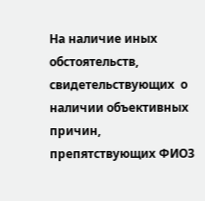На наличие иных обстоятельств, свидетельствующих  о наличии объективных причин, препятствующих ФИО3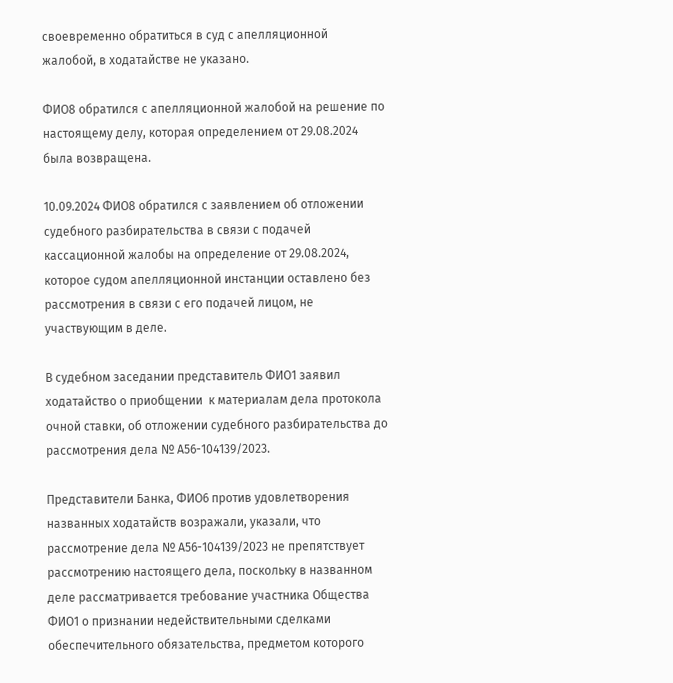своевременно обратиться в суд с апелляционной жалобой, в ходатайстве не указано.

ФИО8 обратился с апелляционной жалобой на решение по настоящему делу, которая определением от 29.08.2024 была возвращена.

10.09.2024 ФИО8 обратился с заявлением об отложении судебного разбирательства в связи с подачей кассационной жалобы на определение от 29.08.2024, которое судом апелляционной инстанции оставлено без рассмотрения в связи с его подачей лицом, не участвующим в деле.

В судебном заседании представитель ФИО1 заявил ходатайство о приобщении  к материалам дела протокола очной ставки, об отложении судебного разбирательства до рассмотрения дела № А56-104139/2023.

Представители Банка, ФИО6 против удовлетворения названных ходатайств возражали, указали, что рассмотрение дела № А56-104139/2023 не препятствует рассмотрению настоящего дела, поскольку в названном деле рассматривается требование участника Общества ФИО1 о признании недействительными сделками обеспечительного обязательства, предметом которого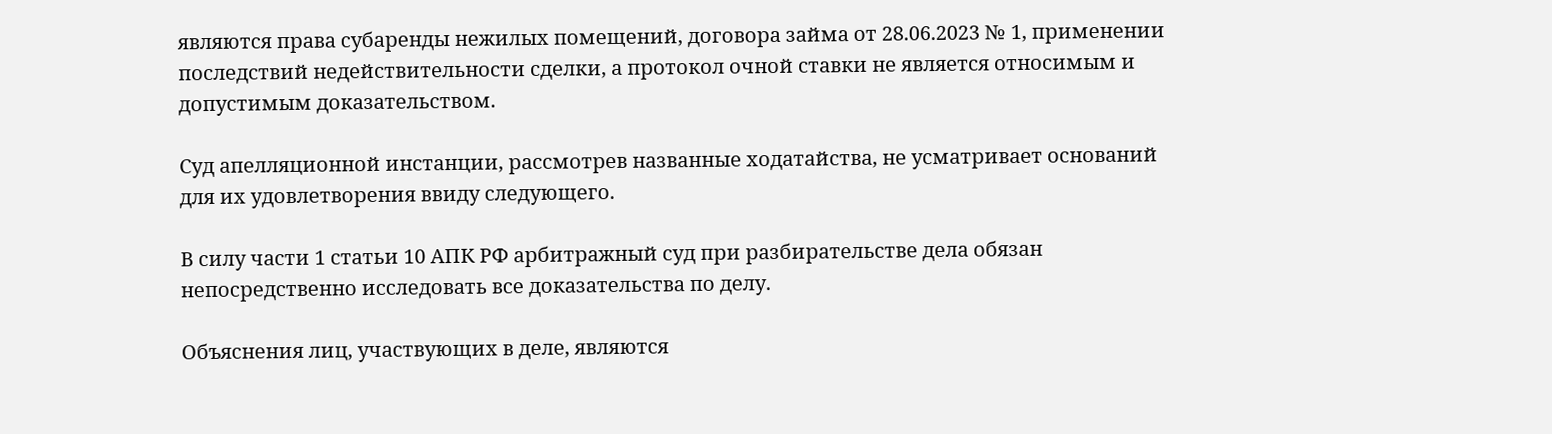являются права субаренды нежилых помещений, договора займа от 28.06.2023 № 1, применении последствий недействительности сделки, а протокол очной ставки не является относимым и допустимым доказательством.

Суд апелляционной инстанции, рассмотрев названные ходатайства, не усматривает оснований для их удовлетворения ввиду следующего.

В силу части 1 статьи 10 АПК РФ арбитражный суд при разбирательстве дела обязан непосредственно исследовать все доказательства по делу.

Объяснения лиц, участвующих в деле, являются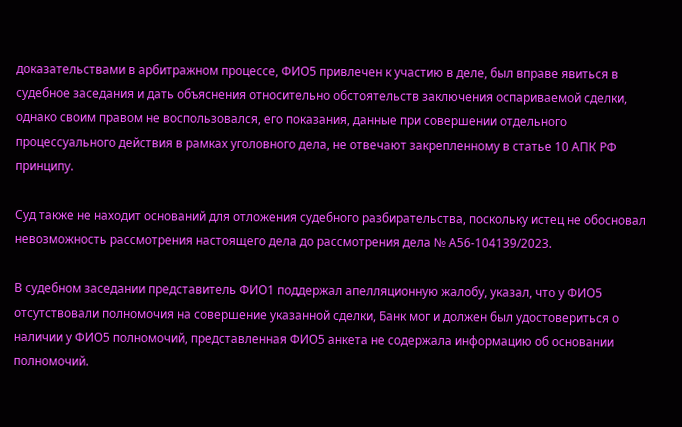доказательствами в арбитражном процессе, ФИО5 привлечен к участию в деле, был вправе явиться в судебное заседания и дать объяснения относительно обстоятельств заключения оспариваемой сделки, однако своим правом не воспользовался, его показания, данные при совершении отдельного процессуального действия в рамках уголовного дела, не отвечают закрепленному в статье 10 АПК РФ принципу.

Суд также не находит оснований для отложения судебного разбирательства, поскольку истец не обосновал невозможность рассмотрения настоящего дела до рассмотрения дела № А56-104139/2023.

В судебном заседании представитель ФИО1 поддержал апелляционную жалобу, указал, что у ФИО5 отсутствовали полномочия на совершение указанной сделки, Банк мог и должен был удостовериться о наличии у ФИО5 полномочий, представленная ФИО5 анкета не содержала информацию об основании полномочий.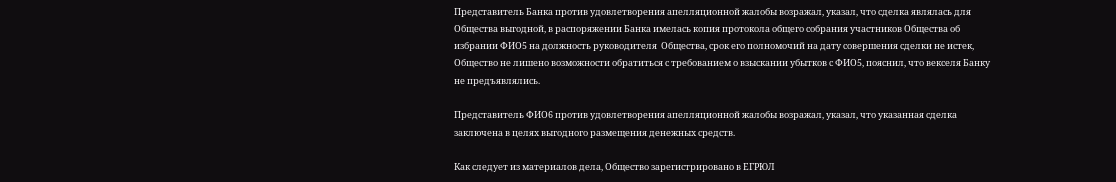Представитель Банка против удовлетворения апелляционной жалобы возражал, указал, что сделка являлась для Общества выгодной, в распоряжении Банка имелась копия протокола общего собрания участников Общества об избрании ФИО5 на должность руководителя  Общества, срок его полномочий на дату совершения сделки не истек, Общество не лишено возможности обратиться с требованием о взыскании убытков с ФИО5, пояснил, что векселя Банку не предъявлялись.

Представитель ФИО6 против удовлетворения апелляционной жалобы возражал, указал, что указанная сделка заключена в целях выгодного размещения денежных средств.

Как следует из материалов дела, Общество зарегистрировано в ЕГРЮЛ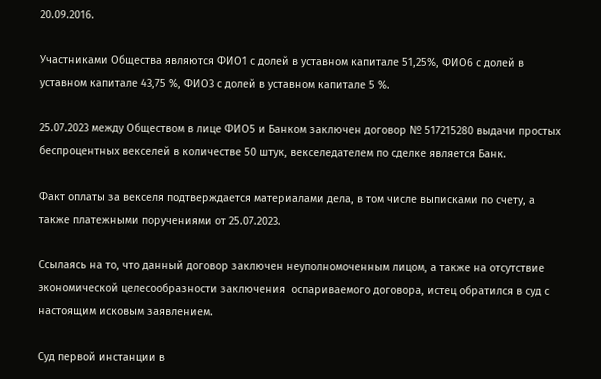20.09.2016.

Участниками Общества являются ФИО1 с долей в уставном капитале 51,25%, ФИО6 с долей в уставном капитале 43,75 %, ФИО3 с долей в уставном капитале 5 %.

25.07.2023 между Обществом в лице ФИО5 и Банком заключен договор № 517215280 выдачи простых беспроцентных векселей в количестве 50 штук, векселедателем по сделке является Банк.

Факт оплаты за векселя подтверждается материалами дела, в том числе выписками по счету, а также платежными поручениями от 25.07.2023.

Ссылаясь на то, что данный договор заключен неуполномоченным лицом, а также на отсутствие экономической целесообразности заключения  оспариваемого договора, истец обратился в суд с настоящим исковым заявлением.

Суд первой инстанции в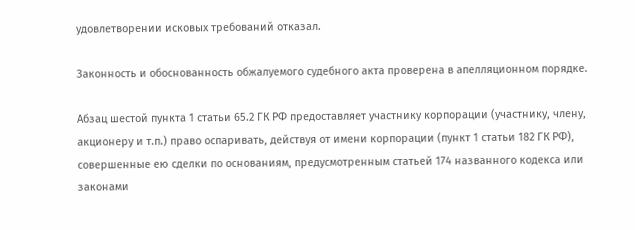удовлетворении исковых требований отказал.

Законность и обоснованность обжалуемого судебного акта проверена в апелляционном порядке.

Абзац шестой пункта 1 статьи 65.2 ГК РФ предоставляет участнику корпорации (участнику, члену, акционеру и т.п.) право оспаривать, действуя от имени корпорации (пункт 1 статьи 182 ГК РФ), совершенные ею сделки по основаниям, предусмотренным статьей 174 названного кодекса или законами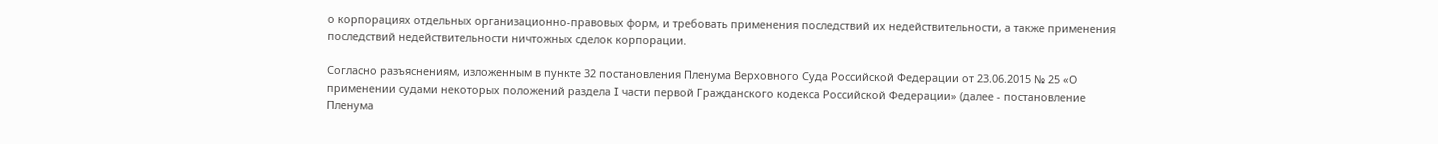о корпорациях отдельных организационно-правовых форм, и требовать применения последствий их недействительности, а также применения последствий недействительности ничтожных сделок корпорации.

Согласно разъяснениям, изложенным в пункте 32 постановления Пленума Верховного Суда Российской Федерации от 23.06.2015 № 25 «О применении судами некоторых положений раздела I части первой Гражданского кодекса Российской Федерации» (далее - постановление Пленума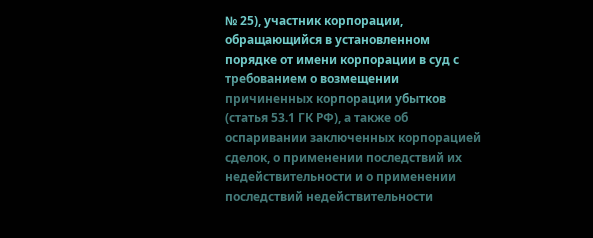№ 25), участник корпорации, обращающийся в установленном порядке от имени корпорации в суд с требованием о возмещении причиненных корпорации убытков (статья 53.1 ГК РФ), а также об оспаривании заключенных корпорацией сделок, о применении последствий их недействительности и о применении последствий недействительности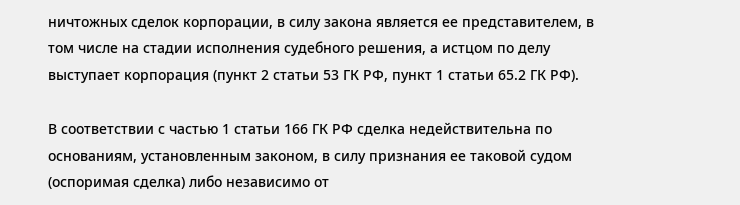ничтожных сделок корпорации, в силу закона является ее представителем, в том числе на стадии исполнения судебного решения, а истцом по делу выступает корпорация (пункт 2 статьи 53 ГК РФ, пункт 1 статьи 65.2 ГК РФ).

В соответствии с частью 1 статьи 166 ГК РФ сделка недействительна по основаниям, установленным законом, в силу признания ее таковой судом (оспоримая сделка) либо независимо от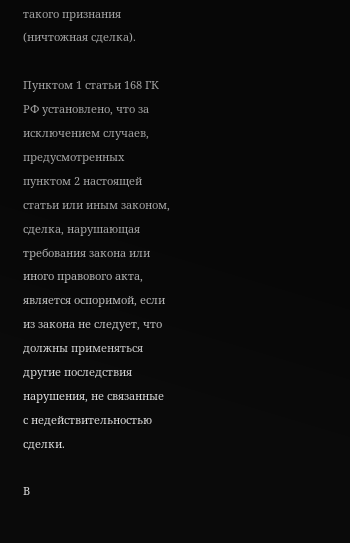такого признания (ничтожная сделка).

Пунктом 1 статьи 168 ГК РФ установлено, что за исключением случаев, предусмотренных пунктом 2 настоящей статьи или иным законом, сделка, нарушающая требования закона или иного правового акта, является оспоримой, если из закона не следует, что должны применяться другие последствия нарушения, не связанные с недействительностью сделки.

В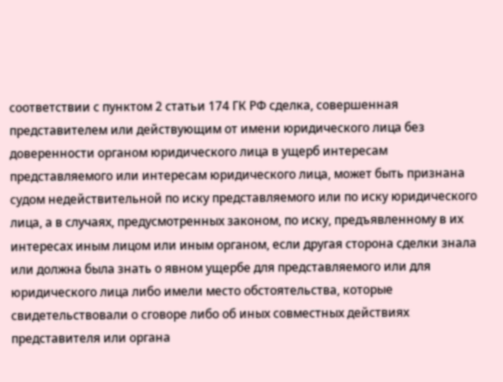соответствии с пунктом 2 статьи 174 ГК РФ сделка, совершенная представителем или действующим от имени юридического лица без доверенности органом юридического лица в ущерб интересам представляемого или интересам юридического лица, может быть признана судом недействительной по иску представляемого или по иску юридического лица, а в случаях, предусмотренных законом, по иску, предъявленному в их интересах иным лицом или иным органом, если другая сторона сделки знала или должна была знать о явном ущербе для представляемого или для юридического лица либо имели место обстоятельства, которые свидетельствовали о сговоре либо об иных совместных действиях представителя или органа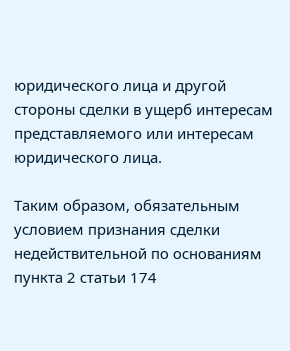юридического лица и другой стороны сделки в ущерб интересам представляемого или интересам юридического лица.

Таким образом, обязательным условием признания сделки недействительной по основаниям пункта 2 статьи 174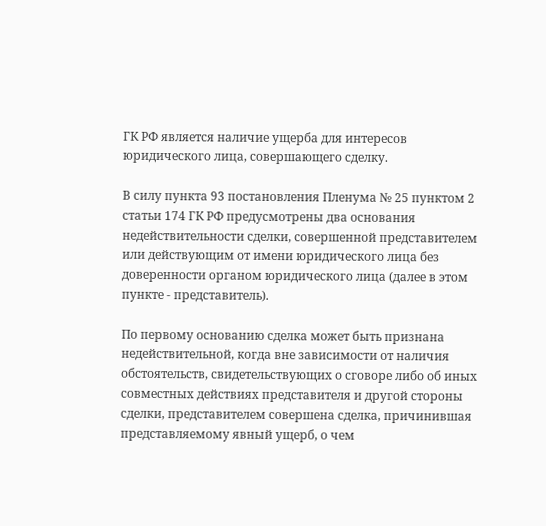ГК РФ является наличие ущерба для интересов юридического лица, совершающего сделку.

В силу пункта 93 постановления Пленума № 25 пунктом 2 статьи 174 ГК РФ предусмотрены два основания недействительности сделки, совершенной представителем или действующим от имени юридического лица без доверенности органом юридического лица (далее в этом пункте - представитель).

По первому основанию сделка может быть признана недействительной, когда вне зависимости от наличия обстоятельств, свидетельствующих о сговоре либо об иных совместных действиях представителя и другой стороны сделки, представителем совершена сделка, причинившая представляемому явный ущерб, о чем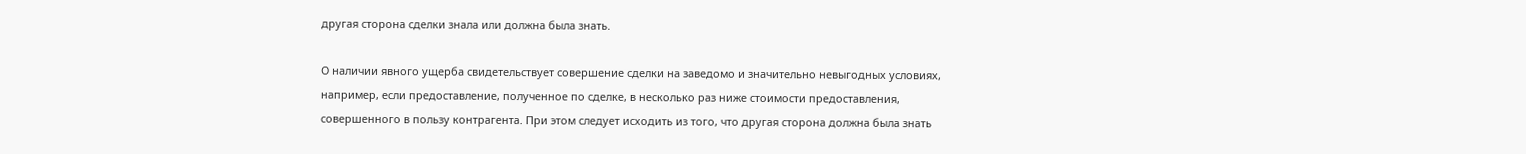другая сторона сделки знала или должна была знать.

О наличии явного ущерба свидетельствует совершение сделки на заведомо и значительно невыгодных условиях, например, если предоставление, полученное по сделке, в несколько раз ниже стоимости предоставления, совершенного в пользу контрагента. При этом следует исходить из того, что другая сторона должна была знать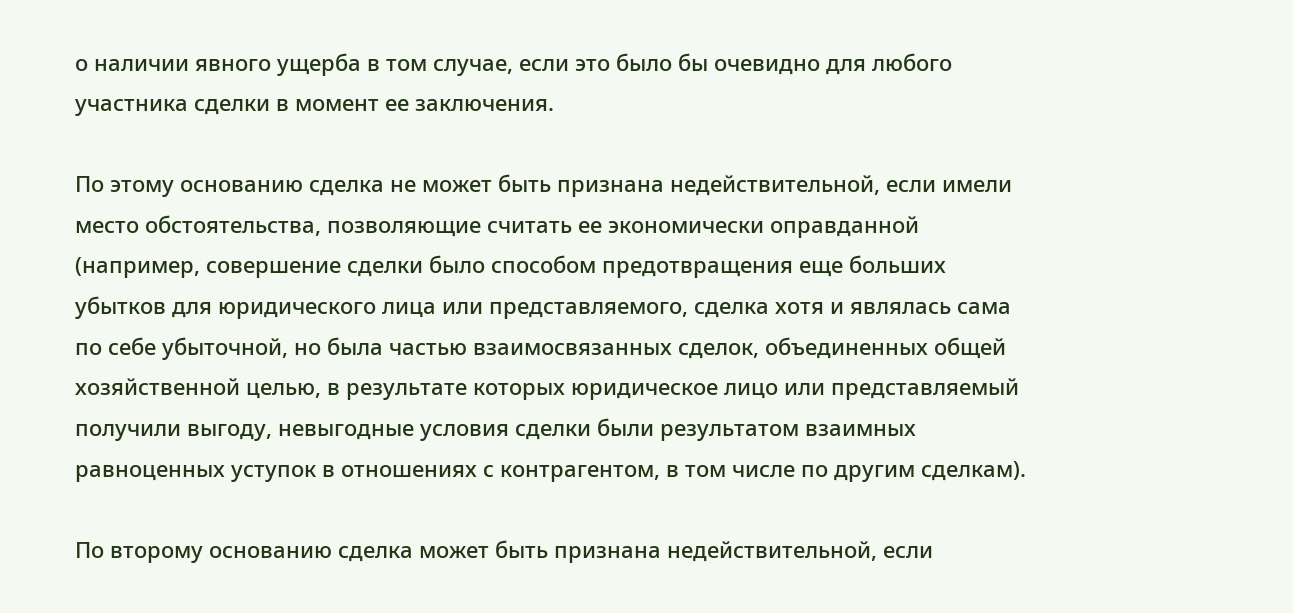о наличии явного ущерба в том случае, если это было бы очевидно для любого участника сделки в момент ее заключения.

По этому основанию сделка не может быть признана недействительной, если имели место обстоятельства, позволяющие считать ее экономически оправданной (например, совершение сделки было способом предотвращения еще больших убытков для юридического лица или представляемого, сделка хотя и являлась сама по себе убыточной, но была частью взаимосвязанных сделок, объединенных общей хозяйственной целью, в результате которых юридическое лицо или представляемый получили выгоду, невыгодные условия сделки были результатом взаимных равноценных уступок в отношениях с контрагентом, в том числе по другим сделкам).

По второму основанию сделка может быть признана недействительной, если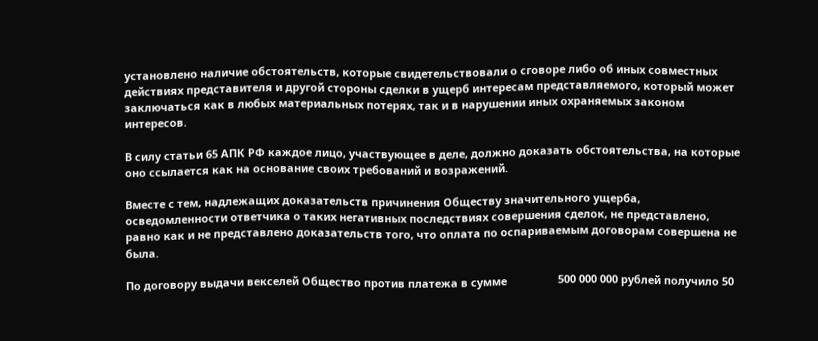установлено наличие обстоятельств, которые свидетельствовали о сговоре либо об иных совместных действиях представителя и другой стороны сделки в ущерб интересам представляемого, который может заключаться как в любых материальных потерях, так и в нарушении иных охраняемых законом интересов.

В силу статьи 65 АПК РФ каждое лицо, участвующее в деле, должно доказать обстоятельства, на которые оно ссылается как на основание своих требований и возражений.

Вместе с тем, надлежащих доказательств причинения Обществу значительного ущерба, осведомленности ответчика о таких негативных последствиях совершения сделок, не представлено, равно как и не представлено доказательств того, что оплата по оспариваемым договорам совершена не была.

По договору выдачи векселей Общество против платежа в сумме                 500 000 000 рублей получило 50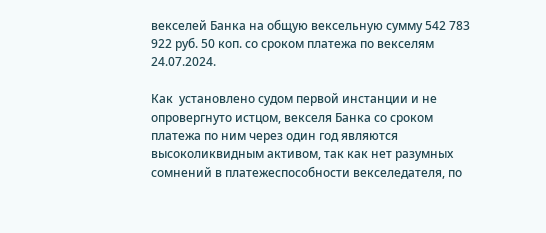векселей Банка на общую вексельную сумму 542 783 922 руб. 50 коп. со сроком платежа по векселям 24.07.2024.

Как  установлено судом первой инстанции и не опровергнуто истцом, векселя Банка со сроком платежа по ним через один год являются высоколиквидным активом, так как нет разумных сомнений в платежеспособности векселедателя, по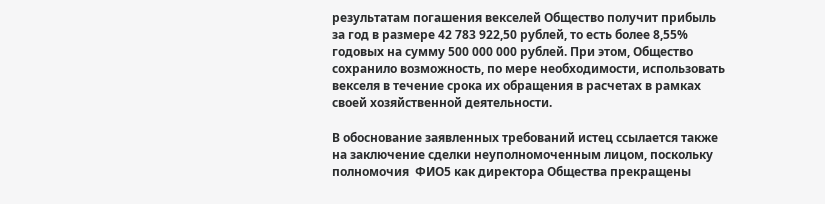результатам погашения векселей Общество получит прибыль за год в размере 42 783 922,50 рублей, то есть более 8,55% годовых на сумму 500 000 000 рублей. При этом, Общество сохранило возможность, по мере необходимости, использовать векселя в течение срока их обращения в расчетах в рамках своей хозяйственной деятельности.

В обоснование заявленных требований истец ссылается также на заключение сделки неуполномоченным лицом, поскольку полномочия  ФИО5 как директора Общества прекращены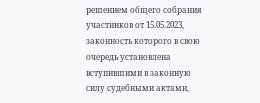решением общего собрания участников от 15.05.2023, законность которого в свою очередь установлена вступившими в законную силу судебными актами,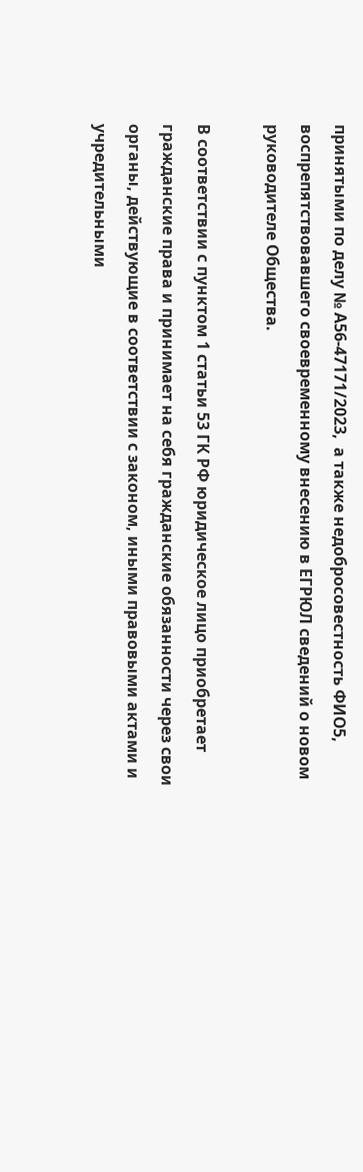принятыми по делу № А56-47171/2023,  а также недобросовестность ФИО5, воспрепятствовавшего своевременному внесению в ЕГРЮЛ сведений о новом руководителе Общества.

В соответствии с пунктом 1 статьи 53 ГК РФ юридическое лицо приобретает гражданские права и принимает на себя гражданские обязанности через свои органы, действующие в соответствии с законом, иными правовыми актами и учредительными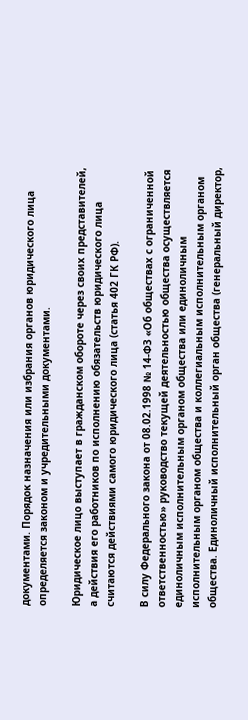документами. Порядок назначения или избрания органов юридического лица определяется законом и учредительными документами.

Юридическое лицо выступает в гражданском обороте через своих представителей, а действия его работников по исполнению обязательств юридического лица считаются действиями самого юридического лица (статья 402 ГК РФ).

В силу Федерального закона от 08.02.1998 № 14-ФЗ «Об обществах с ограниченной ответственностью» руководство текущей деятельностью общества осуществляется единоличным исполнительным органом общества или единоличным исполнительным органом общества и коллегиальным исполнительным органом общества. Единоличный исполнительный орган общества (генеральный директор,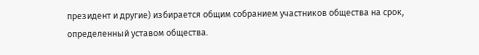президент и другие) избирается общим собранием участников общества на срок, определенный уставом общества.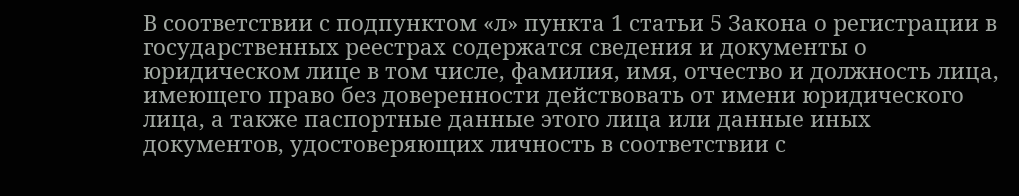В соответствии с подпунктом «л» пункта 1 статьи 5 Закона о регистрации в государственных реестрах содержатся сведения и документы о юридическом лице в том числе, фамилия, имя, отчество и должность лица, имеющего право без доверенности действовать от имени юридического лица, а также паспортные данные этого лица или данные иных документов, удостоверяющих личность в соответствии с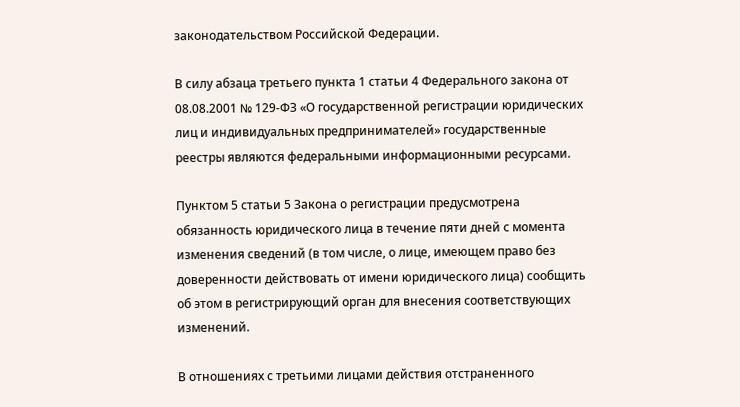законодательством Российской Федерации.

В силу абзаца третьего пункта 1 статьи 4 Федерального закона от 08.08.2001 № 129-ФЗ «О государственной регистрации юридических лиц и индивидуальных предпринимателей» государственные реестры являются федеральными информационными ресурсами.

Пунктом 5 статьи 5 Закона о регистрации предусмотрена обязанность юридического лица в течение пяти дней с момента изменения сведений (в том числе, о лице, имеющем право без доверенности действовать от имени юридического лица) сообщить об этом в регистрирующий орган для внесения соответствующих изменений.

В отношениях с третьими лицами действия отстраненного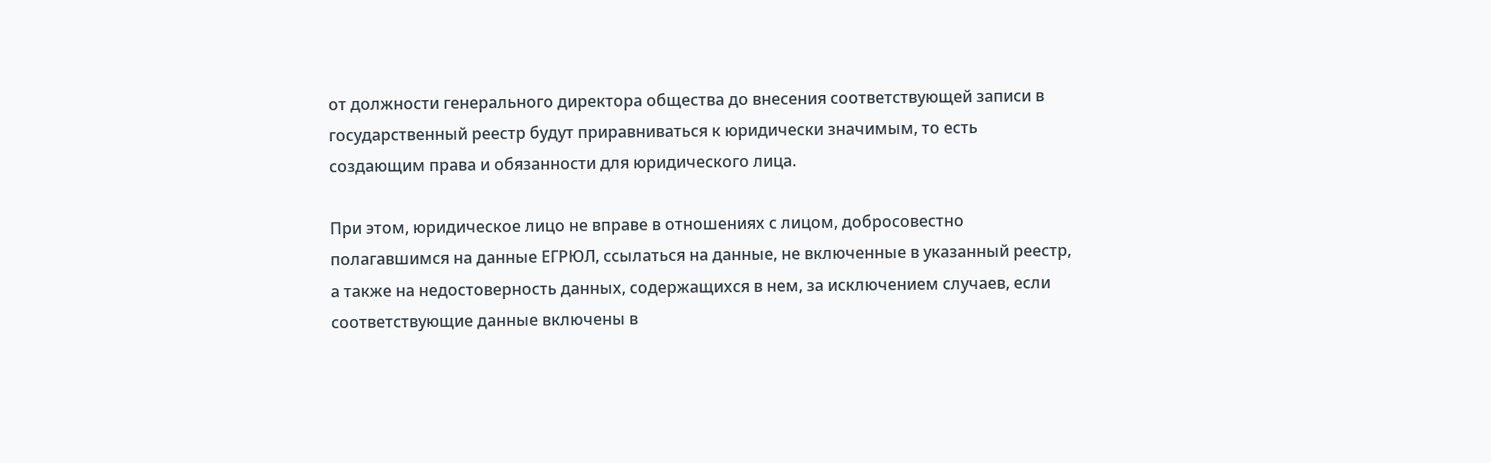от должности генерального директора общества до внесения соответствующей записи в государственный реестр будут приравниваться к юридически значимым, то есть создающим права и обязанности для юридического лица.

При этом, юридическое лицо не вправе в отношениях с лицом, добросовестно полагавшимся на данные ЕГРЮЛ, ссылаться на данные, не включенные в указанный реестр, а также на недостоверность данных, содержащихся в нем, за исключением случаев, если соответствующие данные включены в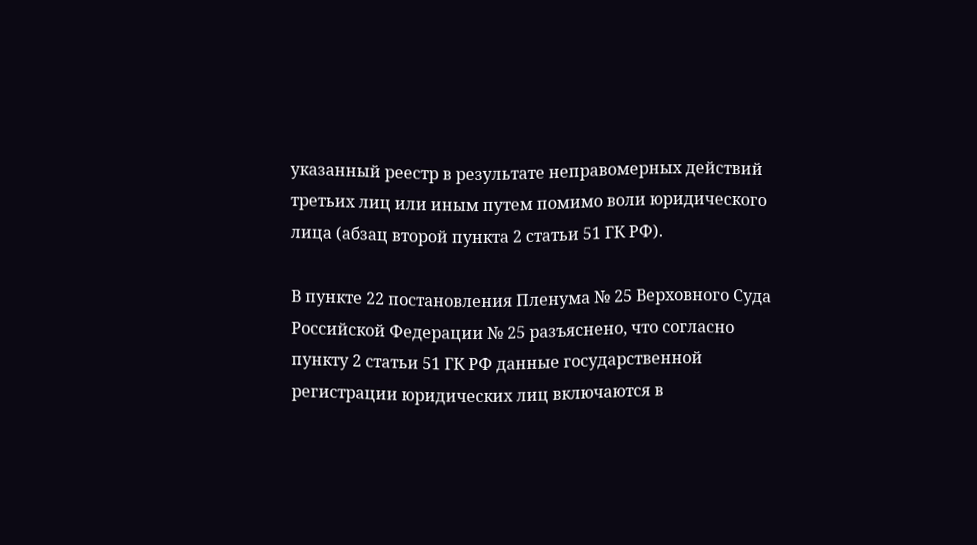указанный реестр в результате неправомерных действий третьих лиц или иным путем помимо воли юридического лица (абзац второй пункта 2 статьи 51 ГК РФ).

В пункте 22 постановления Пленума № 25 Верховного Суда Российской Федерации № 25 разъяснено, что согласно пункту 2 статьи 51 ГК РФ данные государственной регистрации юридических лиц включаются в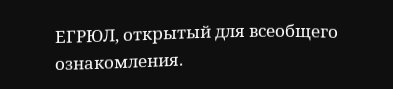ЕГРЮЛ, открытый для всеобщего ознакомления.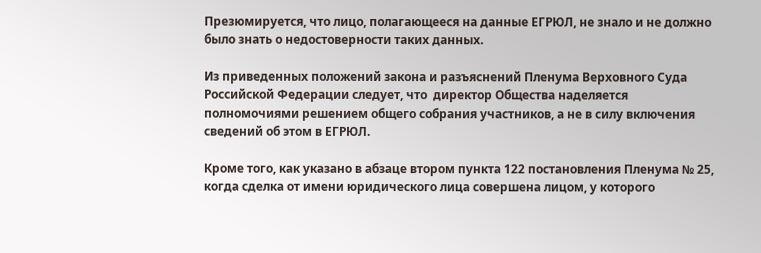Презюмируется, что лицо, полагающееся на данные ЕГРЮЛ, не знало и не должно было знать о недостоверности таких данных.

Из приведенных положений закона и разъяснений Пленума Верховного Суда Российской Федерации следует, что  директор Общества наделяется полномочиями решением общего собрания участников, а не в силу включения сведений об этом в ЕГРЮЛ.

Кроме того, как указано в абзаце втором пункта 122 постановления Пленума № 25, когда сделка от имени юридического лица совершена лицом, у которого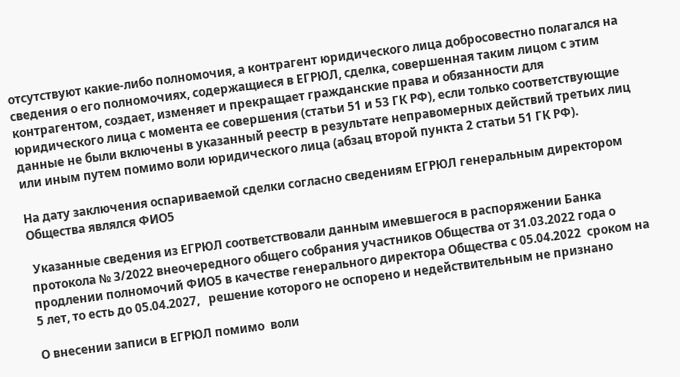отсутствуют какие-либо полномочия, а контрагент юридического лица добросовестно полагался на сведения о его полномочиях, содержащиеся в ЕГРЮЛ, сделка, совершенная таким лицом с этим контрагентом, создает, изменяет и прекращает гражданские права и обязанности для юридического лица с момента ее совершения (статьи 51 и 53 ГК РФ), если только соответствующие данные не были включены в указанный реестр в результате неправомерных действий третьих лиц или иным путем помимо воли юридического лица (абзац второй пункта 2 статьи 51 ГК РФ).

На дату заключения оспариваемой сделки согласно сведениям ЕГРЮЛ генеральным директором Общества являлся ФИО5

 Указанные сведения из ЕГРЮЛ соответствовали данным имевшегося в распоряжении Банка протокола № 3/2022 внеочередного общего собрания участников Общества от 31.03.2022 года о продлении полномочий ФИО5 в качестве генерального директора Общества с 05.04.2022  сроком на 5 лет, то есть до 05.04.2027,   решение которого не оспорено и недействительным не признано

О внесении записи в ЕГРЮЛ помимо  воли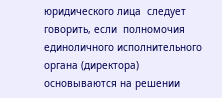юридического лица  следует говорить, если  полномочия единоличного исполнительного органа (директора) основываются на решении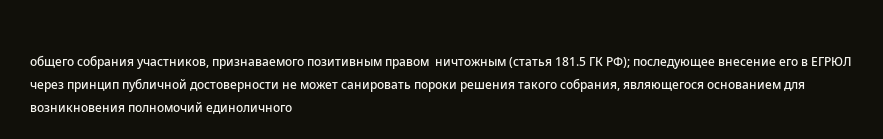общего собрания участников, признаваемого позитивным правом  ничтожным (статья 181.5 ГК РФ); последующее внесение его в ЕГРЮЛ через принцип публичной достоверности не может санировать пороки решения такого собрания, являющегося основанием для возникновения полномочий единоличного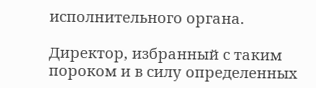исполнительного органа.

Директор, избранный с таким пороком и в силу определенных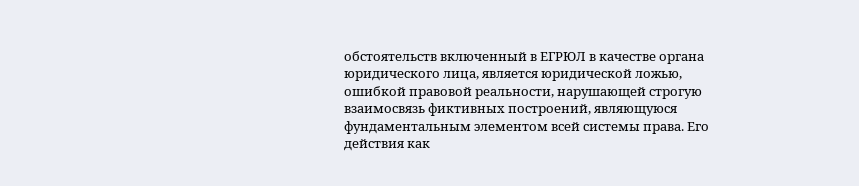обстоятельств включенный в ЕГРЮЛ в качестве органа юридического лица, является юридической ложью, ошибкой правовой реальности, нарушающей строгую взаимосвязь фиктивных построений, являющуюся фундаментальным элементом всей системы права. Его действия как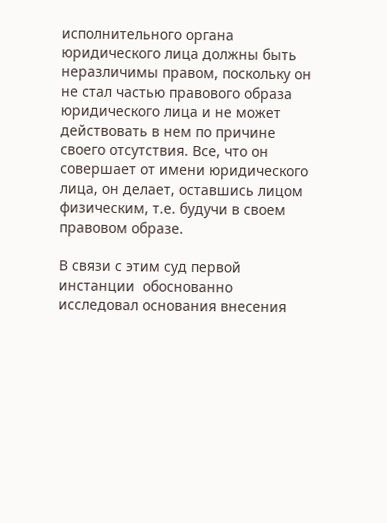исполнительного органа юридического лица должны быть неразличимы правом, поскольку он не стал частью правового образа юридического лица и не может действовать в нем по причине своего отсутствия. Все, что он совершает от имени юридического лица, он делает, оставшись лицом физическим, т.е. будучи в своем правовом образе.

В связи с этим суд первой инстанции  обоснованно исследовал основания внесения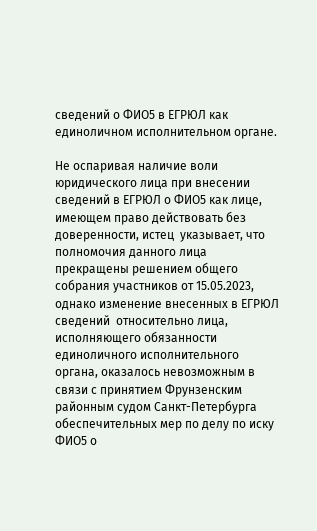сведений о ФИО5 в ЕГРЮЛ как единоличном исполнительном органе.

Не оспаривая наличие воли юридического лица при внесении сведений в ЕГРЮЛ о ФИО5 как лице, имеющем право действовать без доверенности, истец  указывает, что  полномочия данного лица прекращены решением общего собрания участников от 15.05.2023, однако изменение внесенных в ЕГРЮЛ сведений  относительно лица, исполняющего обязанности единоличного исполнительного органа, оказалось невозможным в связи с принятием Фрунзенским районным судом Санкт-Петербурга обеспечительных мер по делу по иску ФИО5 о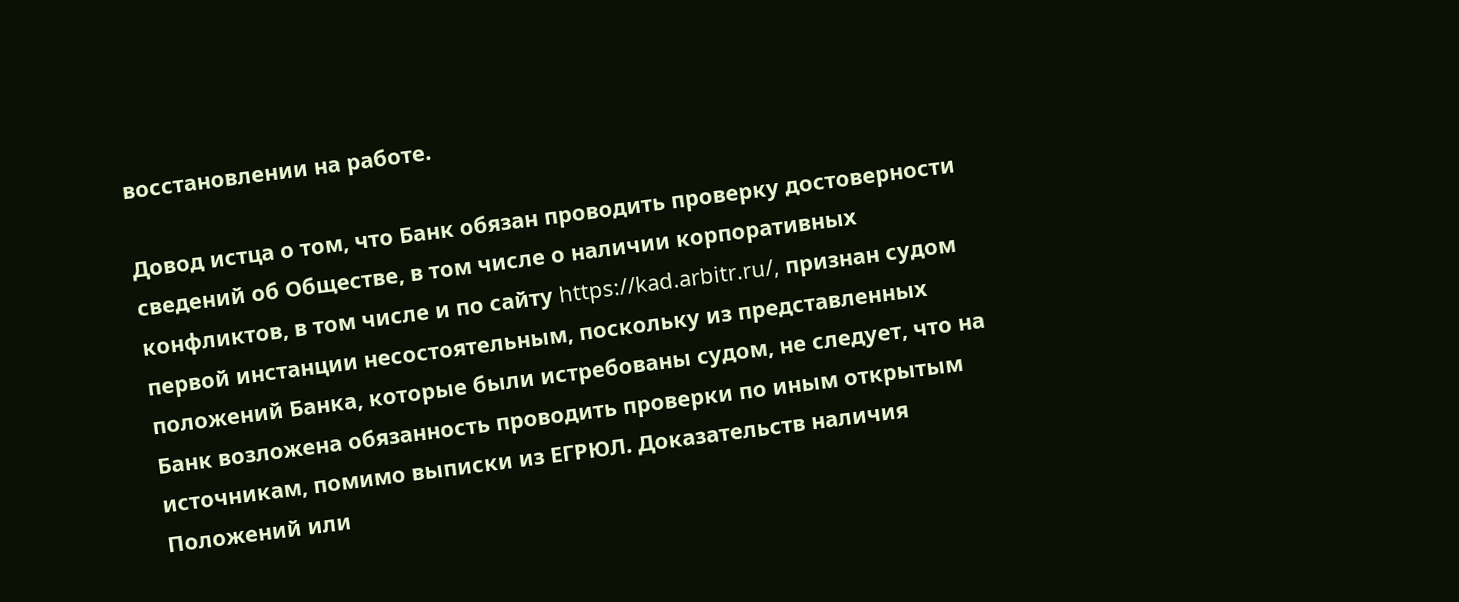восстановлении на работе.

Довод истца о том, что Банк обязан проводить проверку достоверности сведений об Обществе, в том числе о наличии корпоративных конфликтов, в том числе и по сайту https://kad.arbitr.ru/, признан судом первой инстанции несостоятельным, поскольку из представленных положений Банка, которые были истребованы судом, не следует, что на Банк возложена обязанность проводить проверки по иным открытым источникам, помимо выписки из ЕГРЮЛ. Доказательств наличия Положений или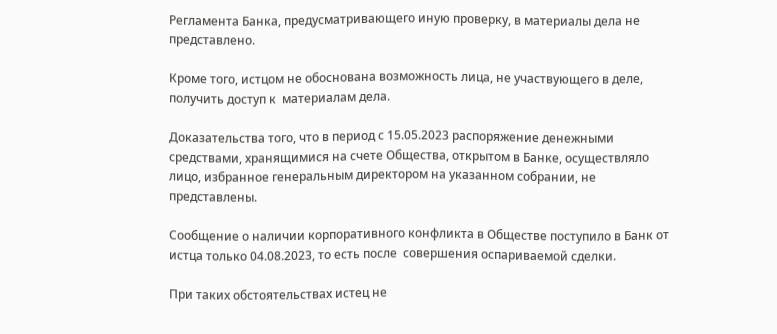Регламента Банка, предусматривающего иную проверку, в материалы дела не представлено.

Кроме того, истцом не обоснована возможность лица, не участвующего в деле, получить доступ к  материалам дела.

Доказательства того, что в период с 15.05.2023 распоряжение денежными средствами, хранящимися на счете Общества, открытом в Банке, осуществляло лицо, избранное генеральным директором на указанном собрании, не представлены.

Сообщение о наличии корпоративного конфликта в Обществе поступило в Банк от истца только 04.08.2023, то есть после  совершения оспариваемой сделки.

При таких обстоятельствах истец не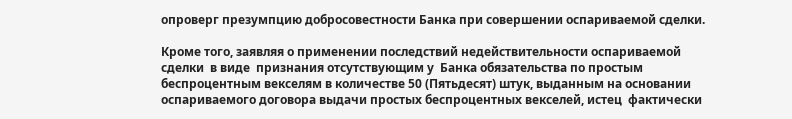опроверг презумпцию добросовестности Банка при совершении оспариваемой сделки.

Кроме того, заявляя о применении последствий недействительности оспариваемой сделки  в виде  признания отсутствующим у  Банка обязательства по простым беспроцентным векселям в количестве 50 (Пятьдесят) штук, выданным на основании оспариваемого договора выдачи простых беспроцентных векселей, истец  фактически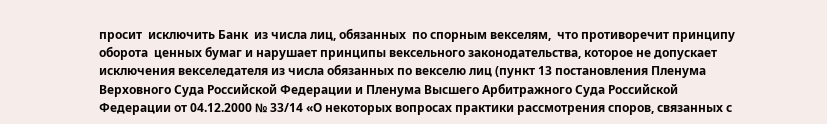просит  исключить Банк  из числа лиц, обязанных  по спорным векселям,  что противоречит принципу оборота  ценных бумаг и нарушает принципы вексельного законодательства, которое не допускает исключения векселедателя из числа обязанных по векселю лиц (пункт 13 постановления Пленума Верховного Суда Российской Федерации и Пленума Высшего Арбитражного Суда Российской Федерации от 04.12.2000 № 33/14 «О некоторых вопросах практики рассмотрения споров, связанных с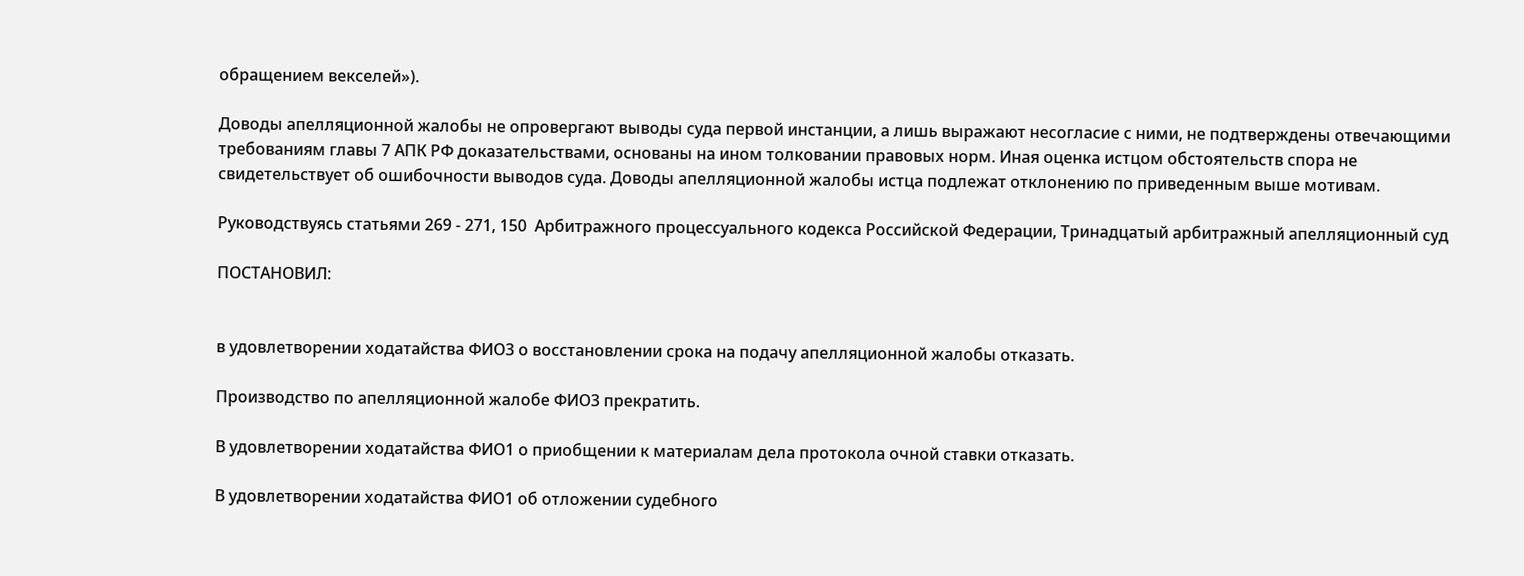обращением векселей»).

Доводы апелляционной жалобы не опровергают выводы суда первой инстанции, а лишь выражают несогласие с ними, не подтверждены отвечающими требованиям главы 7 АПК РФ доказательствами, основаны на ином толковании правовых норм. Иная оценка истцом обстоятельств спора не свидетельствует об ошибочности выводов суда. Доводы апелляционной жалобы истца подлежат отклонению по приведенным выше мотивам.

Руководствуясь статьями 269 - 271, 150  Арбитражного процессуального кодекса Российской Федерации, Тринадцатый арбитражный апелляционный суд

ПОСТАНОВИЛ:


в удовлетворении ходатайства ФИО3 о восстановлении срока на подачу апелляционной жалобы отказать.

Производство по апелляционной жалобе ФИО3 прекратить.

В удовлетворении ходатайства ФИО1 о приобщении к материалам дела протокола очной ставки отказать.

В удовлетворении ходатайства ФИО1 об отложении судебного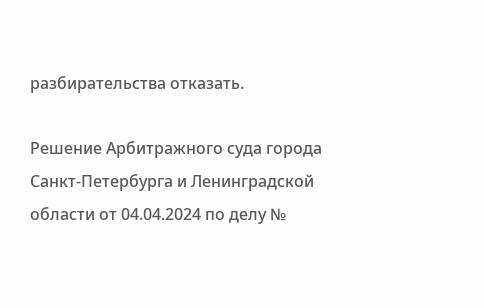разбирательства отказать.

Решение Арбитражного суда города Санкт-Петербурга и Ленинградской области от 04.04.2024 по делу №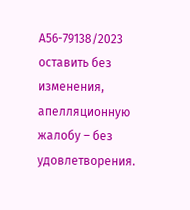А56-79138/2023 оставить без изменения, апелляционную жалобу – без удовлетворения.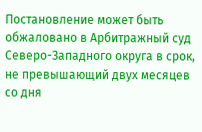Постановление может быть обжаловано в Арбитражный суд Северо-Западного округа в срок, не превышающий двух месяцев со дня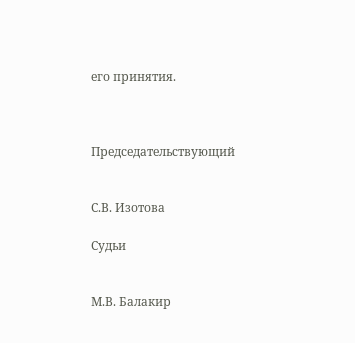его принятия.



Председательствующий


С.В. Изотова

Судьи


М.В. Балакир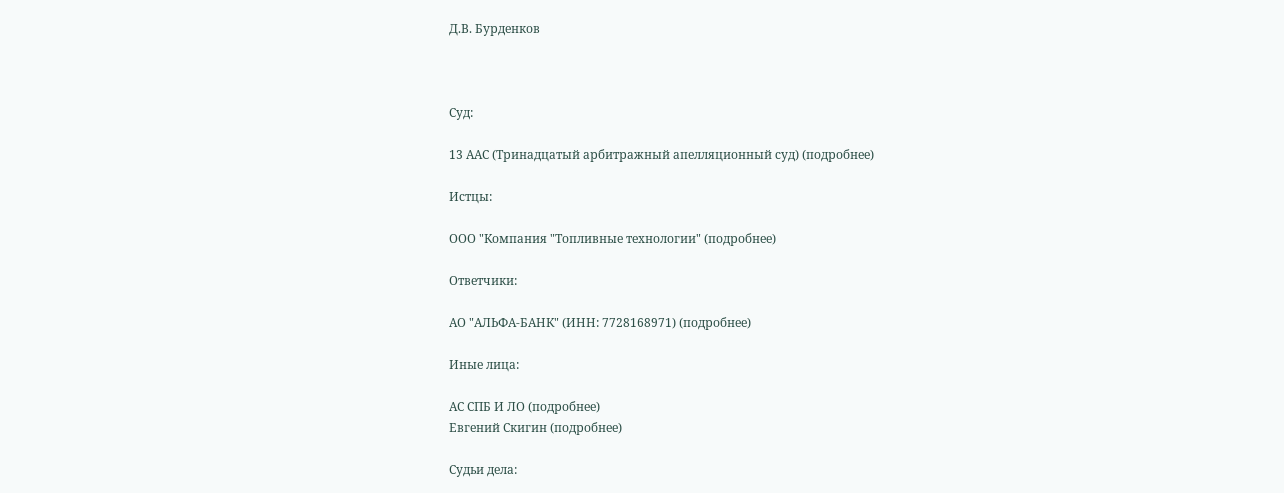Д.В. Бурденков



Суд:

13 ААС (Тринадцатый арбитражный апелляционный суд) (подробнее)

Истцы:

ООО "Компания "Топливные технологии" (подробнее)

Ответчики:

АО "АЛЬФА-БАНК" (ИНН: 7728168971) (подробнее)

Иные лица:

АС СПБ И ЛО (подробнее)
Евгений Скигин (подробнее)

Судьи дела: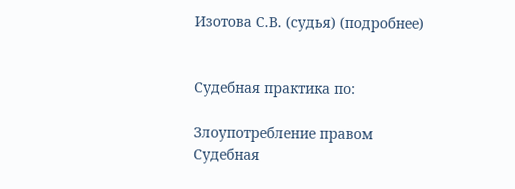Изотова С.В. (судья) (подробнее)


Судебная практика по:

Злоупотребление правом
Судебная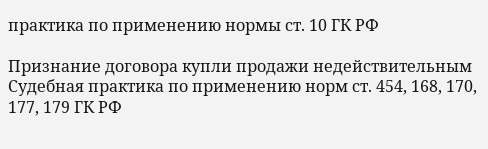практика по применению нормы ст. 10 ГК РФ

Признание договора купли продажи недействительным
Судебная практика по применению норм ст. 454, 168, 170, 177, 179 ГК РФ